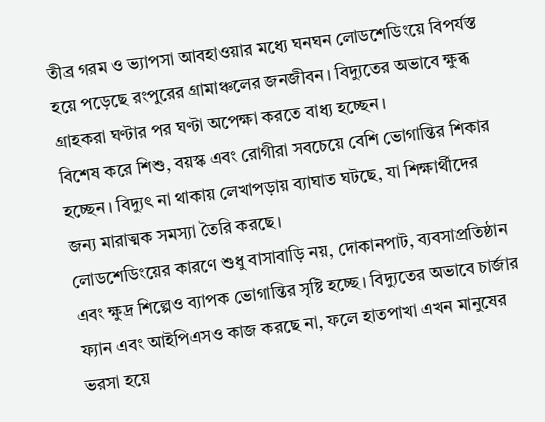তীব্র গরম ও ভ্যাপসা আবহাওয়ার মধ্যে ঘনঘন লোডশেডিংয়ে বিপর্যস্ত হয়ে পড়েছে রংপুরের গ্রামাঞ্চলের জনজীবন। বিদ্যুতের অভাবে ক্ষুব্ধ গ্রাহকরা ঘণ্টার পর ঘণ্টা অপেক্ষা করতে বাধ্য হচ্ছেন।
বিশেষ করে শিশু, বয়স্ক এবং রোগীরা সবচেয়ে বেশি ভোগান্তির শিকার হচ্ছেন। বিদ্যুৎ না থাকায় লেখাপড়ায় ব্যাঘাত ঘটছে, যা শিক্ষার্থীদের জন্য মারাত্মক সমস্যা তৈরি করছে।
লোডশেডিংয়ের কারণে শুধু বাসাবাড়ি নয়, দোকানপাট, ব্যবসাপ্রতিষ্ঠান এবং ক্ষুদ্র শিল্পেও ব্যাপক ভোগান্তির সৃষ্টি হচ্ছে। বিদ্যুতের অভাবে চার্জার ফ্যান এবং আইপিএসও কাজ করছে না, ফলে হাতপাখা এখন মানুষের ভরসা হয়ে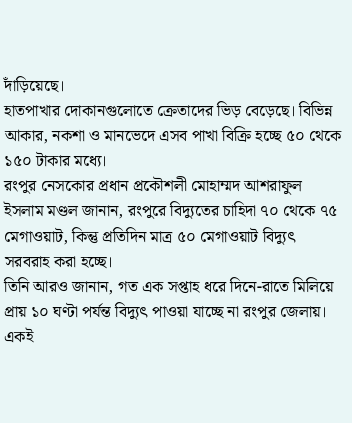দাঁড়িয়েছে।
হাতপাখার দোকানগুলোতে ক্রেতাদের ভিড় বেড়েছে। বিভিন্ন আকার, নকশা ও মানভেদে এসব পাখা বিক্রি হচ্ছে ৫০ থেকে ১৫০ টাকার মধ্যে।
রংপুর নেসকোর প্রধান প্রকৌশলী মোহাম্মদ আশরাফুল ইসলাম মণ্ডল জানান, রংপুরে বিদ্যুতের চাহিদা ৭০ থেকে ৭৫ মেগাওয়াট, কিন্তু প্রতিদিন মাত্র ৫০ মেগাওয়াট বিদ্যুৎ সরবরাহ করা হচ্ছে।
তিনি আরও জানান, গত এক সপ্তাহ ধরে দিনে-রাতে মিলিয়ে প্রায় ১০ ঘণ্টা পর্যন্ত বিদ্যুৎ পাওয়া যাচ্ছে না রংপুর জেলায়। একই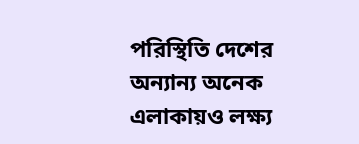পরিস্থিতি দেশের অন্যান্য অনেক এলাকায়ও লক্ষ্য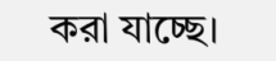করা যাচ্ছে।